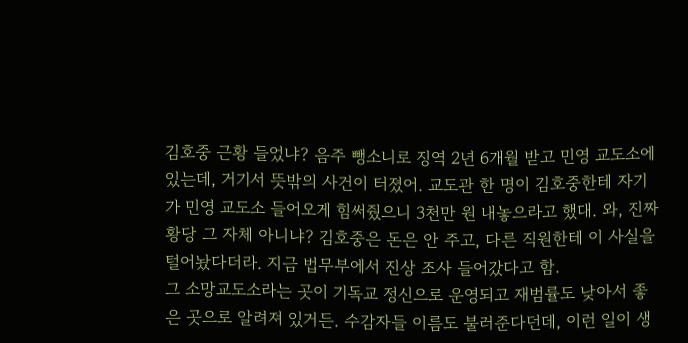김호중 근황 들었냐? 음주 뺑소니로 징역 2년 6개월 받고 민영 교도소에 있는데, 거기서 뜻밖의 사건이 터졌어. 교도관 한 명이 김호중한테 자기가 민영 교도소 들어오게 힘써줬으니 3천만 원 내놓으라고 했대. 와, 진짜 황당 그 자체 아니냐? 김호중은 돈은 안 주고, 다른 직원한테 이 사실을 털어놨다더라. 지금 법무부에서 진상 조사 들어갔다고 함.
그 소망교도소라는 곳이 기독교 정신으로 운영되고 재범률도 낮아서 좋은 곳으로 알려져 있거든. 수감자들 이름도 불러준다던데, 이런 일이 생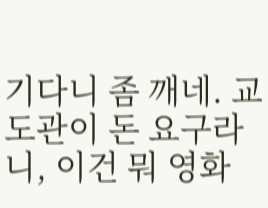기다니 좀 깨네. 교도관이 돈 요구라니, 이건 뭐 영화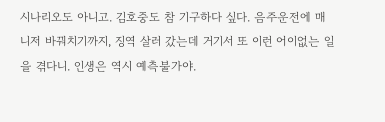시나리오도 아니고. 김호중도 참 기구하다 싶다. 음주운전에 매니저 바꿔치기까지, 징역 살러 갔는데 거기서 또 이런 어이없는 일을 겪다니. 인생은 역시 예측불가야.